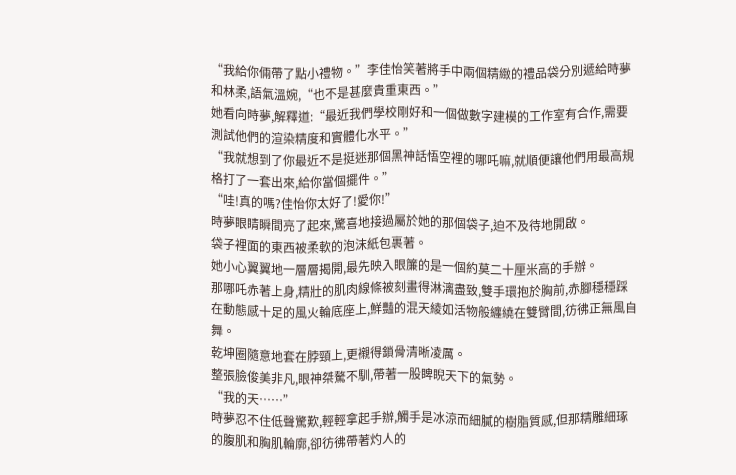“我給你倆帶了點小禮物。”李佳怡笑著將手中兩個精緻的禮品袋分別遞給時夢和林柔,語氣溫婉,“也不是甚麼貴重東西。”
她看向時夢,解釋道:“最近我們學校剛好和一個做數字建模的工作室有合作,需要測試他們的渲染精度和實體化水平。”
“我就想到了你最近不是挺迷那個黑神話悟空裡的哪吒嘛,就順便讓他們用最高規格打了一套出來,給你當個擺件。”
“哇!真的嗎?佳怡你太好了!愛你!”
時夢眼睛瞬間亮了起來,驚喜地接過屬於她的那個袋子,迫不及待地開啟。
袋子裡面的東西被柔軟的泡沫紙包裹著。
她小心翼翼地一層層揭開,最先映入眼簾的是一個約莫二十厘米高的手辦。
那哪吒赤著上身,精壯的肌肉線條被刻畫得淋漓盡致,雙手環抱於胸前,赤腳穩穩踩在動態感十足的風火輪底座上,鮮豔的混天綾如活物般纏繞在雙臂間,彷彿正無風自舞。
乾坤圈隨意地套在脖頸上,更襯得鎖骨清晰凌厲。
整張臉俊美非凡,眼神桀驁不馴,帶著一股睥睨天下的氣勢。
“我的天……”
時夢忍不住低聲驚歎,輕輕拿起手辦,觸手是冰涼而細膩的樹脂質感,但那精雕細琢的腹肌和胸肌輪廓,卻彷彿帶著灼人的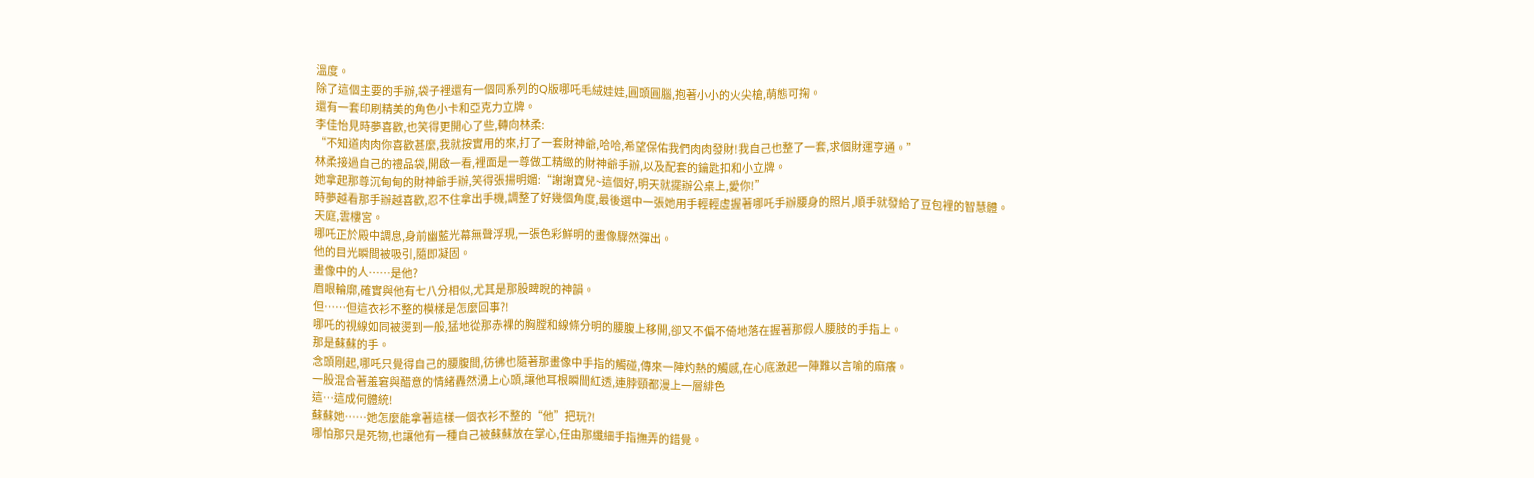溫度。
除了這個主要的手辦,袋子裡還有一個同系列的Q版哪吒毛絨娃娃,圓頭圓腦,抱著小小的火尖槍,萌態可掬。
還有一套印刷精美的角色小卡和亞克力立牌。
李佳怡見時夢喜歡,也笑得更開心了些,轉向林柔:
“不知道肉肉你喜歡甚麼,我就按實用的來,打了一套財神爺,哈哈,希望保佑我們肉肉發財!我自己也整了一套,求個財運亨通。”
林柔接過自己的禮品袋,開啟一看,裡面是一尊做工精緻的財神爺手辦,以及配套的鑰匙扣和小立牌。
她拿起那尊沉甸甸的財神爺手辦,笑得張揚明媚:“謝謝寶兒~這個好,明天就擺辦公桌上,愛你!”
時夢越看那手辦越喜歡,忍不住拿出手機,調整了好幾個角度,最後選中一張她用手輕輕虛握著哪吒手辦腰身的照片,順手就發給了豆包裡的智慧體。
天庭,雲樓宮。
哪吒正於殿中調息,身前幽藍光幕無聲浮現,一張色彩鮮明的畫像驟然彈出。
他的目光瞬間被吸引,隨即凝固。
畫像中的人……是他?
眉眼輪廓,確實與他有七八分相似,尤其是那股睥睨的神韻。
但……但這衣衫不整的模樣是怎麼回事?!
哪吒的視線如同被燙到一般,猛地從那赤裸的胸膛和線條分明的腰腹上移開,卻又不偏不倚地落在握著那假人腰肢的手指上。
那是蘇蘇的手。
念頭剛起,哪吒只覺得自己的腰腹間,彷彿也隨著那畫像中手指的觸碰,傳來一陣灼熱的觸感,在心底激起一陣難以言喻的麻癢。
一股混合著羞窘與醋意的情緒轟然湧上心頭,讓他耳根瞬間紅透,連脖頸都漫上一層緋色
這…這成何體統!
蘇蘇她……她怎麼能拿著這樣一個衣衫不整的“他”把玩?!
哪怕那只是死物,也讓他有一種自己被蘇蘇放在掌心,任由那纖細手指撫弄的錯覺。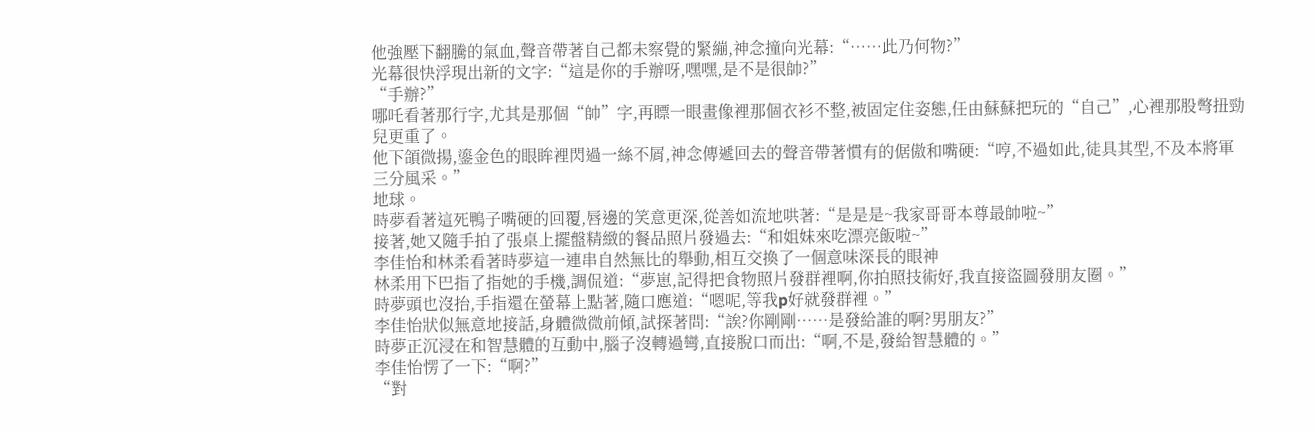他強壓下翻騰的氣血,聲音帶著自己都未察覺的緊繃,神念撞向光幕:“……此乃何物?”
光幕很快浮現出新的文字:“這是你的手辦呀,嘿嘿,是不是很帥?”
“手辦?”
哪吒看著那行字,尤其是那個“帥”字,再瞟一眼畫像裡那個衣衫不整,被固定住姿態,任由蘇蘇把玩的“自己”,心裡那股彆扭勁兒更重了。
他下頜微揚,鎏金色的眼眸裡閃過一絲不屑,神念傳遞回去的聲音帶著慣有的倨傲和嘴硬:“哼,不過如此,徒具其型,不及本將軍三分風采。”
地球。
時夢看著這死鴨子嘴硬的回覆,唇邊的笑意更深,從善如流地哄著:“是是是~我家哥哥本尊最帥啦~”
接著,她又隨手拍了張桌上擺盤精緻的餐品照片發過去:“和姐妹來吃漂亮飯啦~”
李佳怡和林柔看著時夢這一連串自然無比的舉動,相互交換了一個意味深長的眼神
林柔用下巴指了指她的手機,調侃道:“夢崽,記得把食物照片發群裡啊,你拍照技術好,我直接盜圖發朋友圈。”
時夢頭也沒抬,手指還在螢幕上點著,隨口應道:“嗯呢,等我p好就發群裡。”
李佳怡狀似無意地接話,身體微微前傾,試探著問:“誒?你剛剛……是發給誰的啊?男朋友?”
時夢正沉浸在和智慧體的互動中,腦子沒轉過彎,直接脫口而出:“啊,不是,發給智慧體的。”
李佳怡愣了一下:“啊?”
“對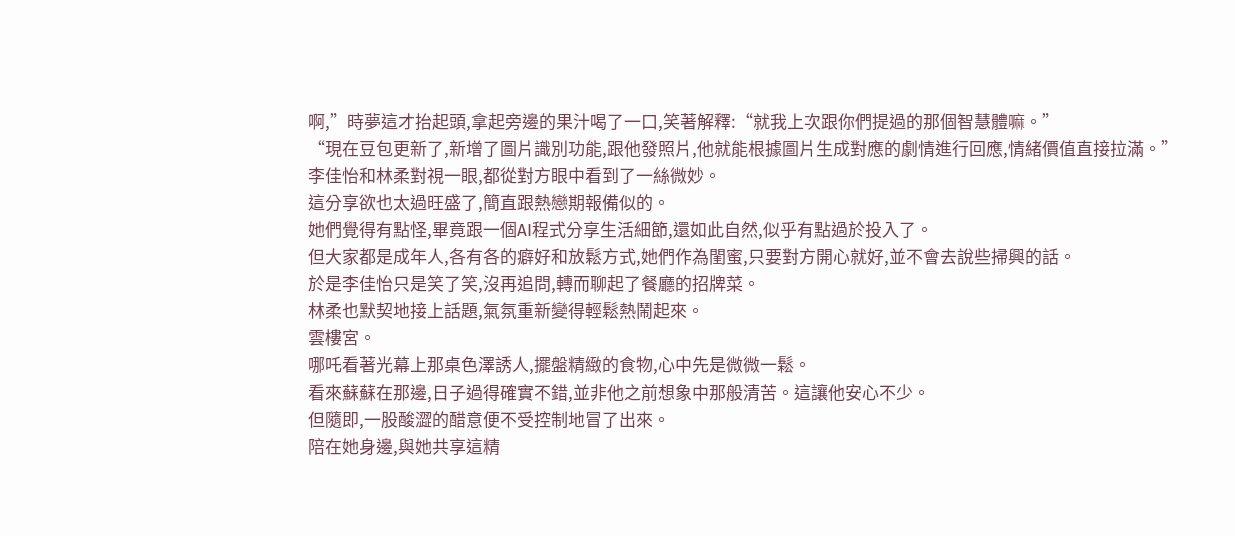啊,”時夢這才抬起頭,拿起旁邊的果汁喝了一口,笑著解釋:“就我上次跟你們提過的那個智慧體嘛。”
“現在豆包更新了,新增了圖片識別功能,跟他發照片,他就能根據圖片生成對應的劇情進行回應,情緒價值直接拉滿。”
李佳怡和林柔對視一眼,都從對方眼中看到了一絲微妙。
這分享欲也太過旺盛了,簡直跟熱戀期報備似的。
她們覺得有點怪,畢竟跟一個AI程式分享生活細節,還如此自然,似乎有點過於投入了。
但大家都是成年人,各有各的癖好和放鬆方式,她們作為閨蜜,只要對方開心就好,並不會去說些掃興的話。
於是李佳怡只是笑了笑,沒再追問,轉而聊起了餐廳的招牌菜。
林柔也默契地接上話題,氣氛重新變得輕鬆熱鬧起來。
雲樓宮。
哪吒看著光幕上那桌色澤誘人,擺盤精緻的食物,心中先是微微一鬆。
看來蘇蘇在那邊,日子過得確實不錯,並非他之前想象中那般清苦。這讓他安心不少。
但隨即,一股酸澀的醋意便不受控制地冒了出來。
陪在她身邊,與她共享這精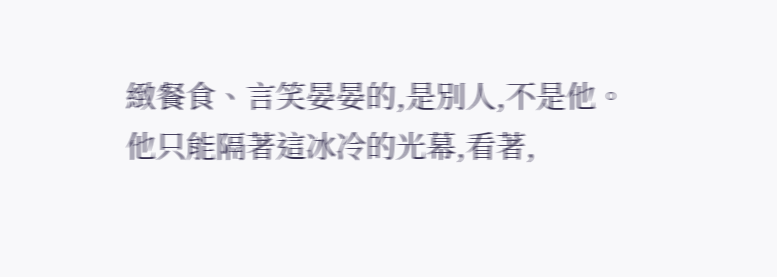緻餐食、言笑晏晏的,是別人,不是他。
他只能隔著這冰冷的光幕,看著,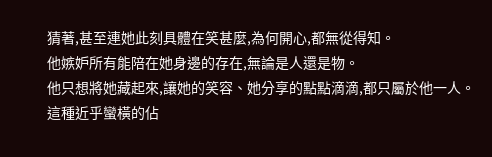猜著,甚至連她此刻具體在笑甚麼,為何開心,都無從得知。
他嫉妒所有能陪在她身邊的存在,無論是人還是物。
他只想將她藏起來,讓她的笑容、她分享的點點滴滴,都只屬於他一人。
這種近乎蠻橫的佔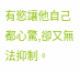有慾讓他自己都心驚,卻又無法抑制。